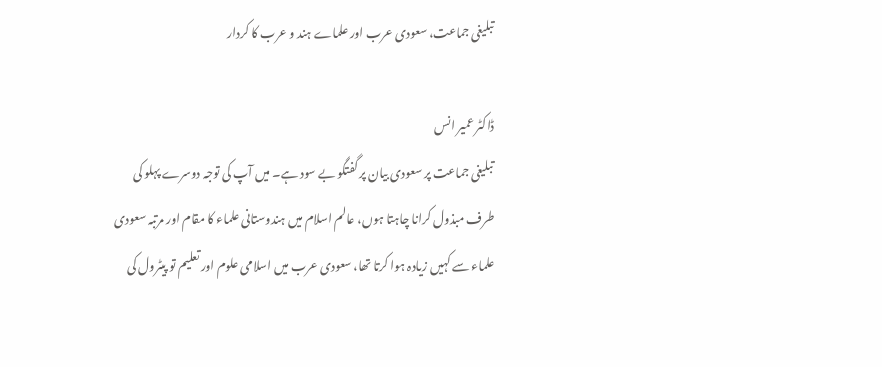تبلیغی جماعت، سعودی عرب اور علماے ہند و عرب کا کردار

ڈاکٹر عمیر انس
تبلیغی جماعت پر سعودی بیان پر گفتگو بے سود ہے۔ میں آپ کی توجہ دوسرے پہلو کی طرف مبذول کرانا چاہتا ہوں، عالم اسلام میں ہندوستانی علماء کا مقام اور مرتبہ سعودی علماء سے کہیں زیادہ ہوا کرتا تھا، سعودی عرب میں اسلامی علوم اور تعلیم تو پیٹرول کی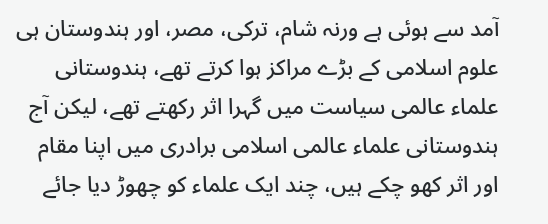آمد سے ہوئی ہے ورنہ شام، ترکی، مصر، اور ہندوستان ہی علوم اسلامی کے بڑے مراکز ہوا کرتے تھے، ہندوستانی علماء عالمی سیاست میں گہرا اثر رکھتے تھے، لیکن آج ہندوستانی علماء عالمی اسلامی برادری میں اپنا مقام اور اثر کھو چکے ہیں، چند ایک علماء کو چھوڑ دیا جائے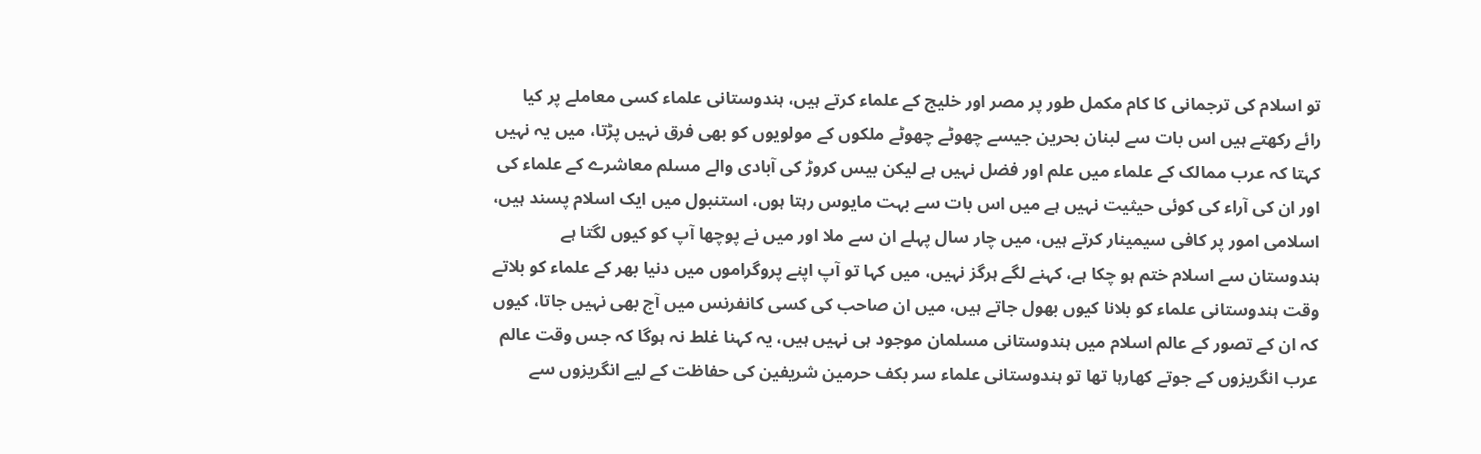تو اسلام کی ترجمانی کا کام مکمل طور پر مصر اور خلیج کے علماء کرتے ہیں، ہندوستانی علماء کسی معاملے پر کیا رائے رکھتے ہیں اس بات سے لبنان بحرین جیسے چھوٹے چھوٹے ملكوں کے مولویوں کو بھی فرق نہیں پڑتا، میں یہ نہیں کہتا کہ عرب ممالک کے علماء میں علم اور فضل نہیں ہے لیکن بیس کروڑ کی آبادی والے مسلم معاشرے کے علماء کی اور ان کی آراء کی کوئی حیثیت نہیں ہے میں اس بات سے بہت مایوس رہتا ہوں، استنبول میں ایک اسلام پسند ہیں، اسلامی امور پر کافی سیمینار کرتے ہیں، میں چار سال پہلے ان سے ملا اور میں نے پوچھا آپ کو کیوں لگتا ہے ہندوستان سے اسلام ختم ہو چکا ہے، کہنے لگے ہرگز نہیں، میں کہا تو آپ اپنے پروگراموں میں دنیا بھر کے علماء کو بلاتے وقت ہندوستانی علماء کو بلانا کیوں بھول جاتے ہیں، میں ان صاحب کی کسی کانفرنس میں آج بھی نہیں جاتا، کیوں کہ ان کے تصور کے عالم اسلام میں ہندوستانی مسلمان موجود ہی نہیں ہیں، یہ کہنا غلط نہ ہوگا کہ جس وقت عالم عرب انگریزوں کے جوتے کھارہا تھا تو ہندوستانی علماء سر بکف حرمین شریفین کی حفاظت کے لیے انگریزوں سے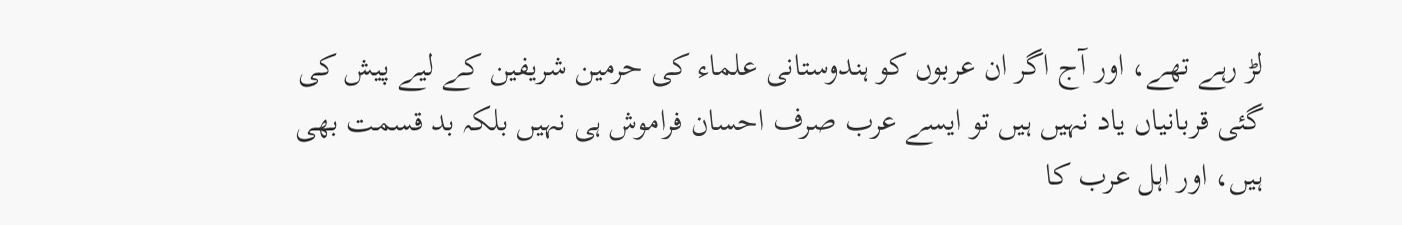لڑ رہے تھے، اور آج اگر ان عربوں کو ہندوستانی علماء کی حرمین شریفین کے لیے پیش کی گئی قربانیاں یاد نہیں ہیں تو ایسے عرب صرف احسان فراموش ہی نہیں بلکہ بد قسمت بھی ہیں، اور اہل عرب کا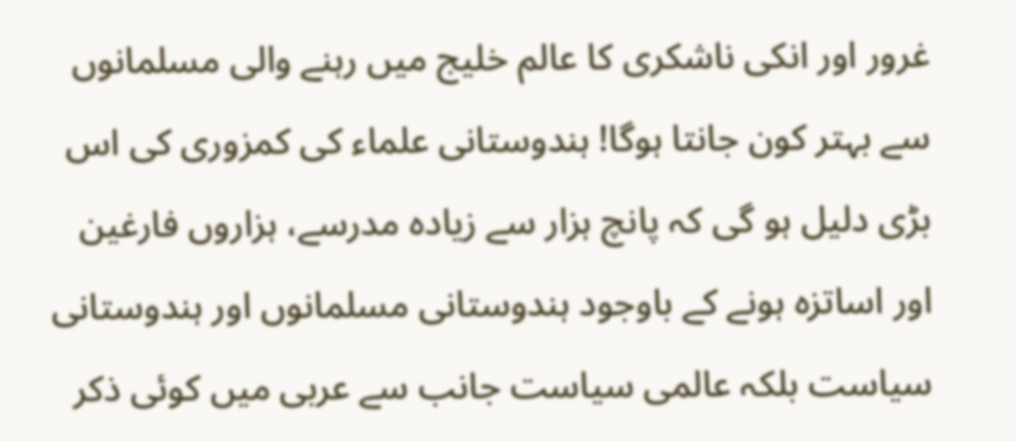غرور اور انکی ناشکری کا عالم خلیج میں رہنے والی مسلمانوں سے بہتر کون جانتا ہوگا! ہندوستانی علماء کی کمزوری کی اس بڑی دلیل ہو گی کہ پانچ ہزار سے زیادہ مدرسے، ہزاروں فارغین اور اساتزہ ہونے کے باوجود ہندوستانی مسلمانوں اور ہندوستانی سیاست بلکہ عالمی سیاست جانب سے عربی میں کوئی ذکر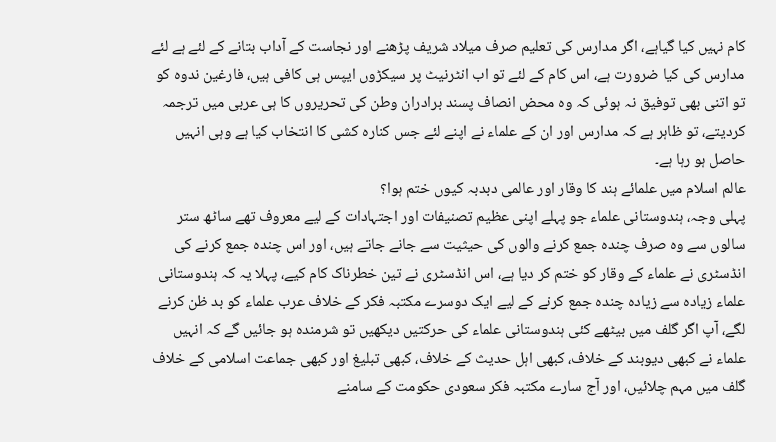کام نہیں کیا گیاہے، اگر مدارس کی تعلیم صرف میلاد شریف پڑھنے اور نجاست کے آداب بتانے کے لئے ہے لئے مدارس کی کیا ضرورت ہے، اس کام کے لئے تو اب انٹرنیٹ پر سیکڑوں ایپس ہی کافی ہیں، فارغین ندوہ کو تو اتنی بھی توفیق نہ ہوئی کہ وہ محض انصاف پسند برادران وطن کی تحریروں کا ہی عربی میں ترجمہ کردیتے، تو ظاہر ہے کہ مدارس اور ان کے علماء نے اپنے لئے جس کنارہ کشی کا انتخاب کیا ہے وہی انہیں حاصل ہو رہا ہے۔
عالم اسلام میں علمائے ہند کا وقار اور عالمی دبدبہ کیوں ختم ہوا؟
پہلی وجہ، ہندوستانی علماء جو پہلے اپنی عظیم تصنیفات اور اجتہادات کے لیے معروف تھے ساٹھ ستر سالوں سے وہ صرف چندہ جمع کرنے والوں کی حیثیت سے جانے جاتے ہیں، اور اس چندہ جمع کرنے کی انڈسٹری نے علماء کے وقار کو ختم کر دیا ہے، اس انڈسٹری نے تین خطرناک کام کیے، پہلا یہ کہ ہندوستانی علماء زیادہ سے زیادہ چندہ جمع کرنے کے لیے ایک دوسرے مکتبہ فکر کے خلاف عرب علماء کو بد ظن کرنے لگے، آپ اگر گلف میں بیٹھے کئی ہندوستانی علماء کی حرکتیں دیکھیں تو شرمندہ ہو جائیں گے کہ انہیں علماء نے کبھی دیوبند کے خلاف، کبھی اہل حدیث کے خلاف، کبھی تبلیغ اور کبھی جماعت اسلامی کے خلاف گلف میں مہم چلائیں، اور آج سارے مکتبہ فکر سعودی حکومت کے سامنے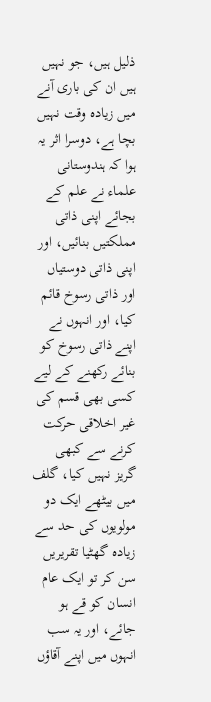ذلیل ہیں، جو نہیں ہیں ان کی باری آنے میں زیادہ وقت نہیں بچا ہے، دوسرا اثر یہ ہوا کہ ہندوستانی علماء نے علم کے بجائے اپنی ذاتی مملکتیں بنائیں، اور اپنی ذاتی دوستیاں اور ذاتی رسوخ قائم کیا، اور انہوں نے اپنے ذاتی رسوخ کو بنائے رکھنے کے لیے کسی بھی قسم کی غیر اخلاقی حرکت کرنے سے کبھی گریز نہیں کیا، گلف میں بیٹھے ایک دو مولویوں کی حد سے زیادہ گھٹیا تقریریں سن کر تو ایک عام انسان کو قے ہو جائے، اور یہ سب انہوں میں اپنے آقاؤں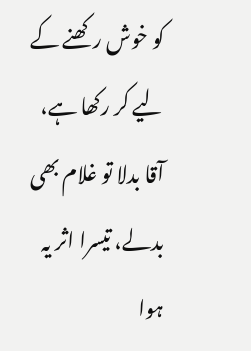کو خوش رکھنے کے لیے کر رکھا ہے، آقا بدلا تو غلام بھی بدلے، تیسرا اثر یہ ہوا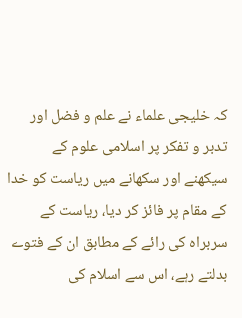کہ خلیجی علماء نے علم و فضل اور تدبر و تفکر پر اسلامی علوم کے سیکھنے اور سکھانے میں ریاست کو خدا کے مقام پر فائز کر دیا، ریاست کے سربراہ کی رائے کے مطابق ان کے فتوے بدلتے رہے، اس سے اسلام کی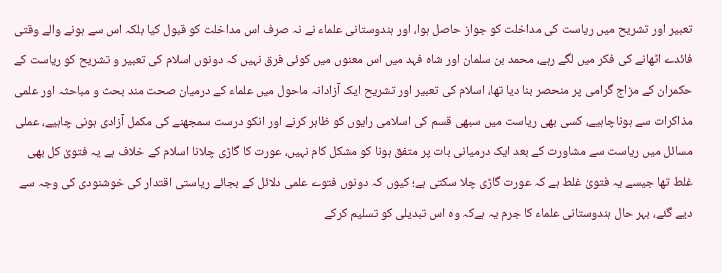تعبیر اور تشریح میں ریاست کی مداخلت کو جواز حاصل ہوا، اور ہندوستانی علماء نے نہ صرف اس مداخلت کو قبول کیا بلکہ اس سے ہونے والے وقتی فائدے اٹھانے کی فکر میں لگے رہے، محمد بن سلمان اور شاہ فہد میں اس معنوں میں کوئی فرق نہیں کہ دونوں اسلام کی تعبیر و تشریح کو ریاست کے حکمران کے مزاج گرامی پر منحصر بنا دیا تھا، اسلام کی تعبیر اور تشریح ایک آزادانہ ماحول میں علماء کے درمیان صحت مند بحث و مباحثہ اور علمی مذاکرات سے ہوناچاہیے، کسی بھی ریاست میں سبھی قسم کی اسلامی رایوں کو ظاہر کرنے اور انکو درست سمجھنے کی مکمل آزادی ہونی چاہیے، عملی مسائل میں ریاست سے مشاورت کے بعد ایک درمیانی بات پر متفق ہونا کو مشکل کام نہیں، عورت کا گاڑی چلانا اسلام کے خلاف ہے یہ فتویٰ کل بھی غلط تھا جیسے یہ فتویٰ غلط ہے کہ عورت گاڑی چلا سکتی ہے؛ کیوں کہ دونوں فتوے علمی دلائل کے بجائے ریاستی اقتدار کی خوشنودی کی وجہ سے دیے گئے، بہر حال ہندوستانی علماء کا جرم یہ ہےکہ وہ اس تبدیلی کو تسلیم کرکے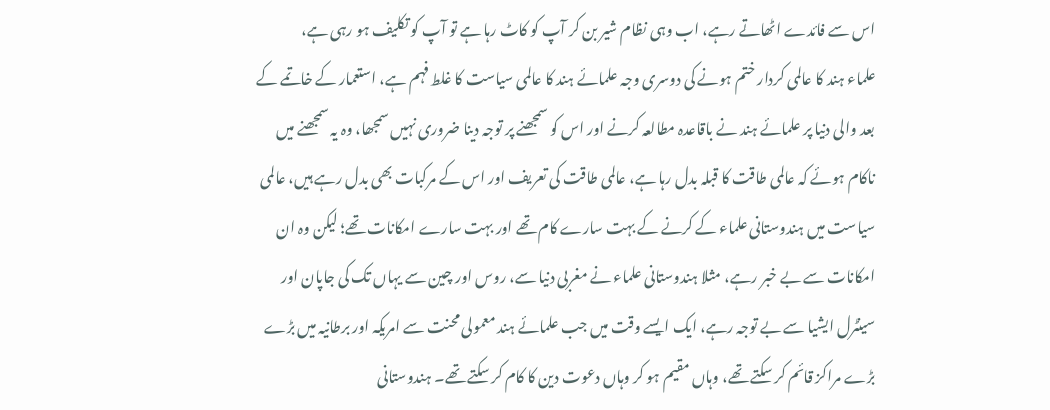اس سے فائدے اٹھاتے رہے، اب وہی نظام شیر بن کر آپ کو کاٹ رہا ہے تو آپ کو تکلیف ہو رہی ہے،
علماء ہند کا عالمی کردار ختم ہونے کی دوسری وجہ علمائے ہند کا عالمی سیاست کا غلط فہم ہے، استعمار کے خاتمے کے بعد والی دنیا پر علمائے ہند نے باقاعدہ مطالعہ کرنے اور اس کو سمجھنے پر توجہ دینا ضروری نہیں سمجھا، وہ یہ سمجھنے میں ناکام ہوئے کہ عالمی طاقت کا قبلہ بدل رہا ہے، عالمی طاقت کی تعریف اور اس کے مرکبات بھی بدل رہے ہیں، عالمی سیاست میں ہندوستانی علماء کے کرنے کے بہت سارے کام تھے اور بہت سارے امکانات تھے؛ لیکن وہ ان امکانات سے بے خبر رہے، مثلا ہندوستانی علماء نے مغربی دنیا سے، روس اور چین سے یہاں تک کی جاپان اور سینٹرل ایشیا سے بے توجہ رہے، ایک ایسے وقت میں جب علمائے ہند معمولی محنت سے امریکہ اور برطانیہ میں بڑے بڑے مراکز قائم کر سکتے تھے، وہاں مقیم ہو کر وہاں دعوت دین کا کام کر سکتے تھے۔ ہندوستانی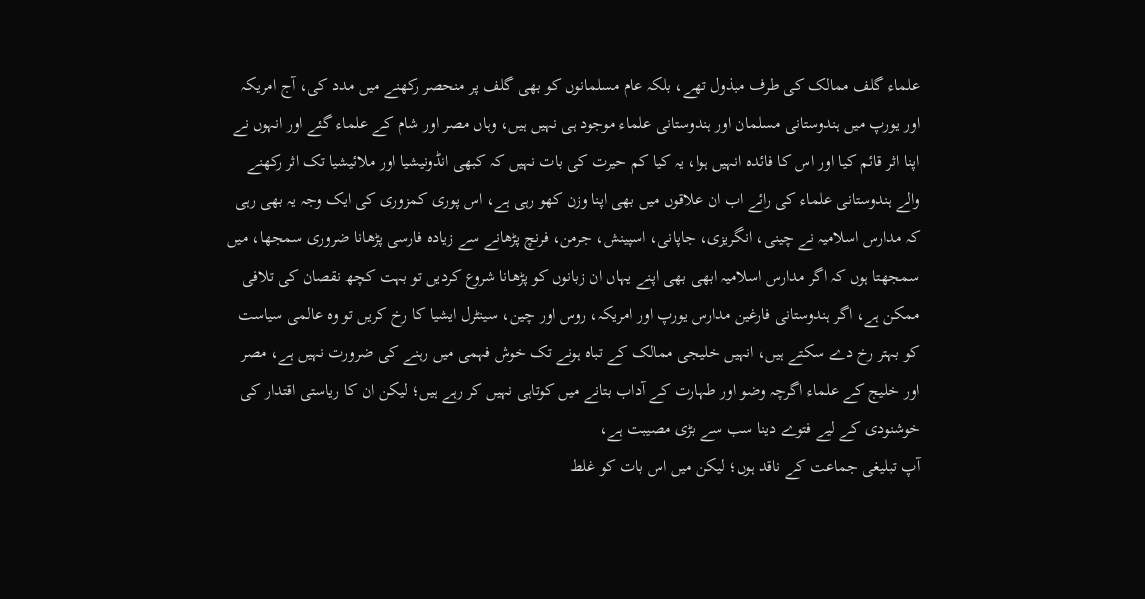علماء گلف ممالک کی طرف مبذول تھے، بلکہ عام مسلمانوں کو بھی گلف پر منحصر رکھنے میں مدد کی، آج امریکہ اور یورپ میں ہندوستانی مسلمان اور ہندوستانی علماء موجود ہی نہیں ہیں، وہاں مصر اور شام کے علماء گئے اور انہوں نے اپنا اثر قائم کیا اور اس کا فائدہ انہیں ہوا، یہ کیا کم حیرت کی بات نہیں کہ کبھی انڈونیشیا اور ملائیشیا تک اثر رکھنے والے ہندوستانی علماء کی رائے اب ان علاقوں میں بھی اپنا وزن کھو رہی ہے، اس پوری کمزوری کی ایک وجہ یہ بھی رہی کہ مدارس اسلامیہ نے چینی، انگریزی، جاپانی، اسپینش، جرمن، فرنچ پڑھانے سے زیادہ فارسی پڑھانا ضروری سمجھا، میں سمجھتا ہوں کہ اگر مدارس اسلامیہ ابھی بھی اپنے یہاں ان زبانوں کو پڑھانا شروع کردیں تو بہت کچھ نقصان کی تلافی ممکن ہے، اگر ہندوستانی فارغین مدارس یورپ اور امریکہ، روس اور چین، سینٹرل ایشیا کا رخ کریں تو وہ عالمی سیاست کو بہتر رخ دے سکتے ہیں، انہیں خلیجی ممالک کے تباہ ہونے تک خوش فہمی میں رہنے کی ضرورت نہیں ہے، مصر اور خلیج کے علماء اگرچہ وضو اور طہارت کے آداب بتانے میں کوتاہی نہیں کر رہے ہیں؛ لیکن ان کا ریاستی اقتدار کی خوشنودی کے لیے فتوے دینا سب سے بڑی مصیبت ہے،
آپ تبلیغی جماعت کے ناقد ہوں؛ لیکن میں اس بات کو غلط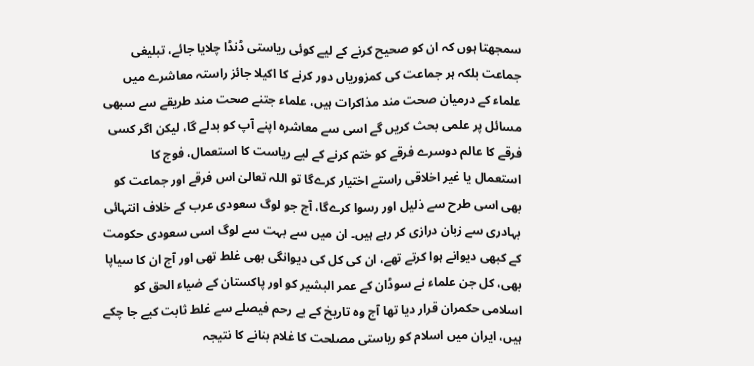سمجھتا ہوں کہ ان کو صحیح کرنے کے لیے کوئی ریاستی ڈنڈا چلایا جائے، تبلیغی جماعت بلکہ ہر جماعت کی کمزوریاں دور کرنے کا اکیلا جائز راستہ معاشرے میں علماء کے درمیان صحت مند مذاکرات ہیں، علماء جتنے صحت مند طریقے سے سبھی مسائل پر علمی بحث کریں گے اسی سے معاشرہ اپنے آپ کو بدلے گا، لیکن اگر کسی فرقے کا عالم دوسرے فرقے کو ختم کرنے کے لیے ریاست کا استعمال، فوج کا استعمال یا غیر اخلاقی راستے اختیار کرےگا تو اللہ تعالیٰ اس فرقے اور جماعت کو بھی اسی طرح سے ذلیل اور رسوا کرےگا، آج جو لوگ سعودی عرب کے خلاف انتہائی بہادری سے زبان درازی کر رہے ہیں۔ ان میں سے بہت سے لوگ اسی سعودی حکومت کے کبھی دیوانے ہوا کرتے تھے، ان کی کل کی دیوانگی بھی غلط تھی اور آج ان کا سیاپا بھی، کل جن علماء نے سوڈان کے عمر البشیر کو اور پاکستان کے ضیاء الحق کو اسلامی حکمران قرار دیا تھا آج وہ تاریخ کے بے رحم فیصلے سے غلط ثابت کیے جا چکے ہیں، ایران میں اسلام کو ریاستی مصلحت کا غلام بنانے کا نتیجہ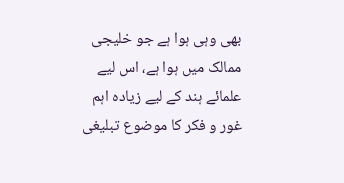بھی وہی ہوا ہے جو خلیجی ممالک میں ہوا ہے، اس لیے علمائے ہند کے لیے زیادہ اہم غور و فکر کا موضوع تبلیغی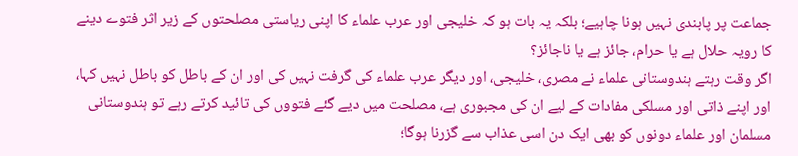جماعت پر پابندی نہیں ہونا چاہیے؛ بلکہ یہ بات ہو کہ خلیجی اور عرب علماء کا اپنی ریاستی مصلحتوں کے زیر اثر فتوے دینے کا رویہ حلال ہے یا حرام، جائز ہے یا ناجائز؟
اگر وقت رہتے ہندوستانی علماء نے مصری، خلیجی، اور دیگر عرب علماء کی گرفت نہیں کی اور ان کے باطل کو باطل نہیں کہا، اور اپنے ذاتی اور مسلکی مفادات کے لیے ان کی مجبوری ہے، مصلحت میں دیے گئے فتووں کی تائید کرتے رہے تو ہندوستانی مسلمان اور علماء دونوں کو بھی ایک دن اسی عذاب سے گزرنا ہوگا؛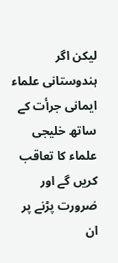لیکن اگر ہندوستانی علماء ایمانی جرأت کے ساتھ خلیجی علماء کا تعاقب کریں گے اور ضرورت پڑنے پر ان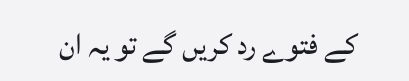کے فتوے رد کریں گے تو یہ ان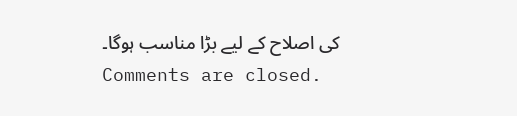کی اصلاح کے لیے بڑا مناسب ہوگا۔
Comments are closed.